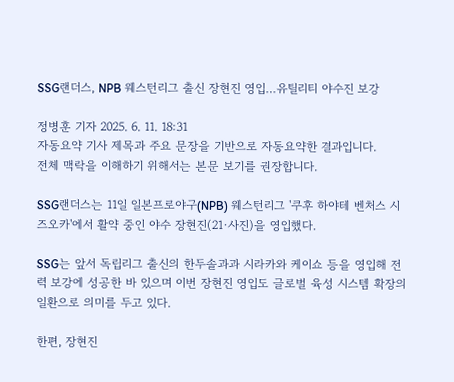SSG랜더스, NPB 웨스턴리그 출신 장현진 영입…유틸리티 야수진 보강

정병훈 기자 2025. 6. 11. 18:31
자동요약 기사 제목과 주요 문장을 기반으로 자동요약한 결과입니다.
전체 맥락을 이해하기 위해서는 본문 보기를 권장합니다.

SSG랜더스는 11일 일본프로야구(NPB) 웨스턴리그 '쿠후 하야테 벤처스 시즈오카'에서 활약 중인 야수 장현진(21·사진)을 영입했다.

SSG는 앞서 독립리그 출신의 한두솔과과 시라카와 케이쇼 등을 영입해 전력 보강에 성공한 바 있으며 이번 장현진 영입도 글로벌 육성 시스템 확장의 일환으로 의미를 두고 있다.

한편, 장현진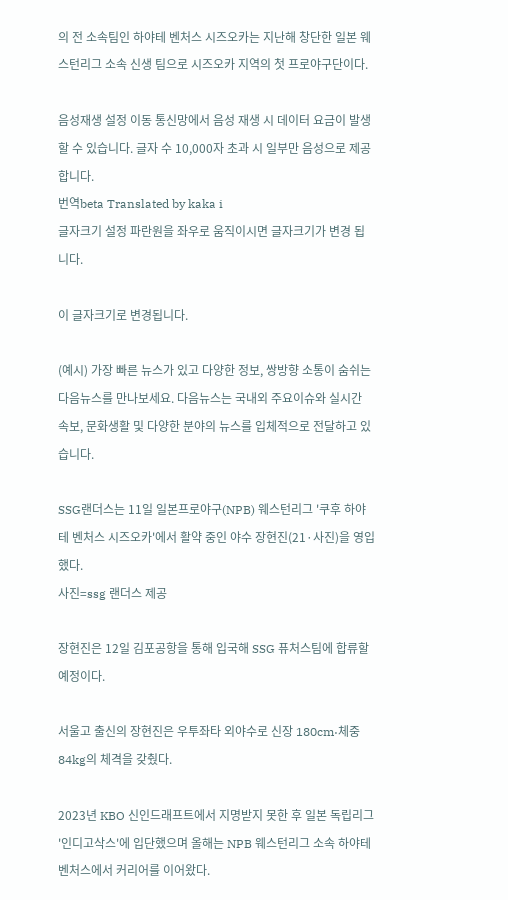의 전 소속팀인 하야테 벤처스 시즈오카는 지난해 창단한 일본 웨스턴리그 소속 신생 팀으로 시즈오카 지역의 첫 프로야구단이다.

음성재생 설정 이동 통신망에서 음성 재생 시 데이터 요금이 발생할 수 있습니다. 글자 수 10,000자 초과 시 일부만 음성으로 제공합니다.
번역beta Translated by kaka i
글자크기 설정 파란원을 좌우로 움직이시면 글자크기가 변경 됩니다.

이 글자크기로 변경됩니다.

(예시) 가장 빠른 뉴스가 있고 다양한 정보, 쌍방향 소통이 숨쉬는 다음뉴스를 만나보세요. 다음뉴스는 국내외 주요이슈와 실시간 속보, 문화생활 및 다양한 분야의 뉴스를 입체적으로 전달하고 있습니다.

SSG랜더스는 11일 일본프로야구(NPB) 웨스턴리그 '쿠후 하야테 벤처스 시즈오카'에서 활약 중인 야수 장현진(21·사진)을 영입했다.
사진=ssg 랜더스 제공

장현진은 12일 김포공항을 통해 입국해 SSG 퓨처스팀에 합류할 예정이다.

서울고 출신의 장현진은 우투좌타 외야수로 신장 180cm·체중 84kg의 체격을 갖췄다.

2023년 KBO 신인드래프트에서 지명받지 못한 후 일본 독립리그 '인디고삭스'에 입단했으며 올해는 NPB 웨스턴리그 소속 하야테 벤처스에서 커리어를 이어왔다.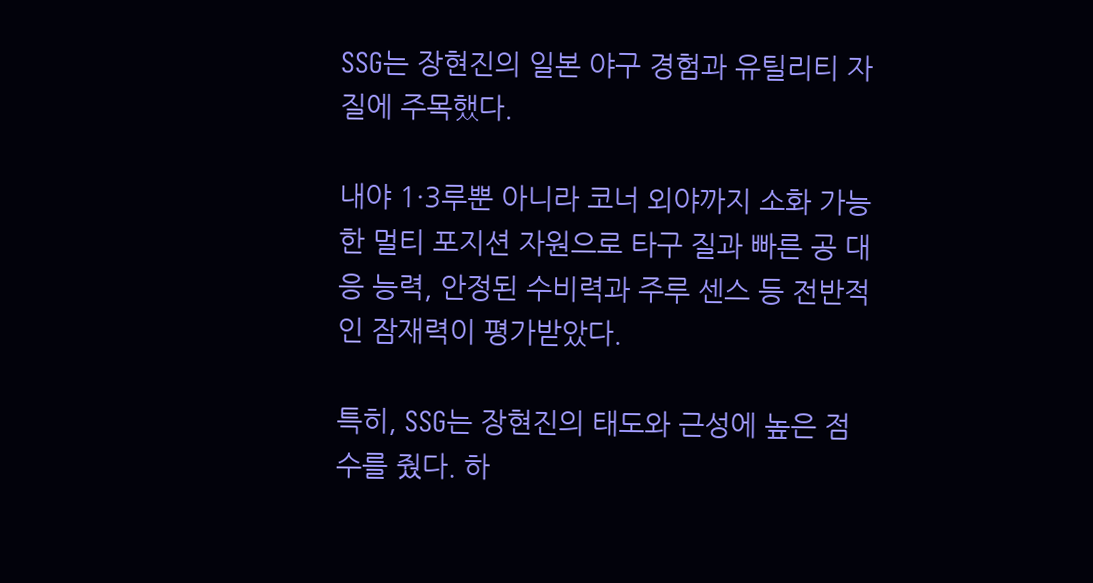SSG는 장현진의 일본 야구 경험과 유틸리티 자질에 주목했다.

내야 1·3루뿐 아니라 코너 외야까지 소화 가능한 멀티 포지션 자원으로 타구 질과 빠른 공 대응 능력, 안정된 수비력과 주루 센스 등 전반적인 잠재력이 평가받았다.

특히, SSG는 장현진의 태도와 근성에 높은 점수를 줬다. 하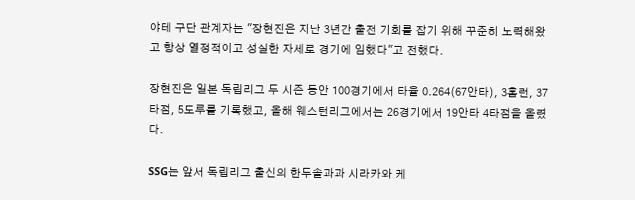야테 구단 관계자는 "장현진은 지난 3년간 출전 기회를 잡기 위해 꾸준히 노력해왔고 항상 열정적이고 성실한 자세로 경기에 임했다"고 전했다.

장현진은 일본 독립리그 두 시즌 동안 100경기에서 타율 0.264(67안타), 3홈런, 37타점, 5도루를 기록했고, 올해 웨스턴리그에서는 26경기에서 19안타 4타점을 올렸다.

SSG는 앞서 독립리그 출신의 한두솔과과 시라카와 케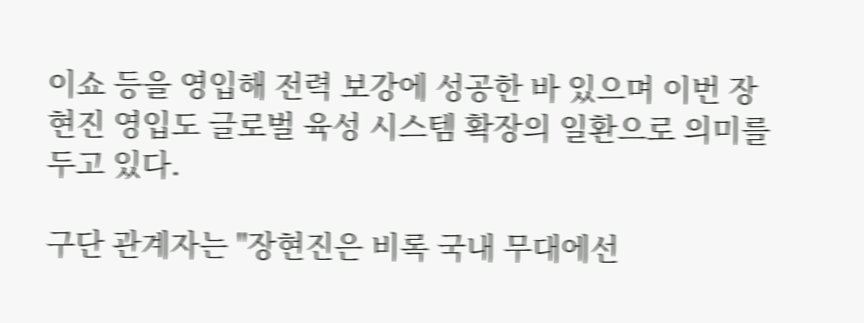이쇼 등을 영입해 전력 보강에 성공한 바 있으며 이번 장현진 영입도 글로벌 육성 시스템 확장의 일환으로 의미를 두고 있다.

구단 관계자는 "장현진은 비록 국내 무대에선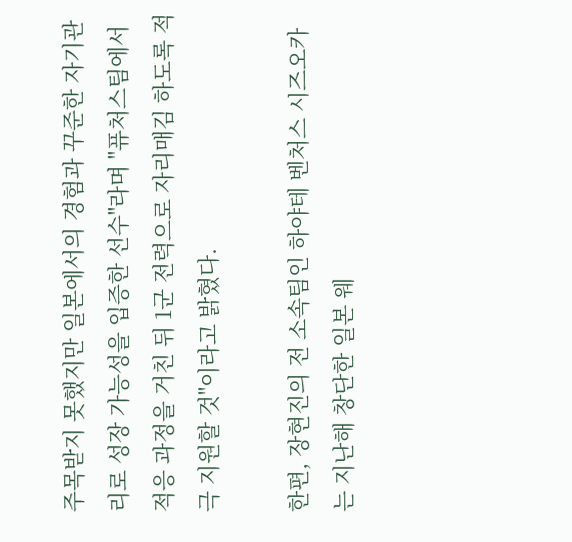주목받지 못했지만 일본에서의 경험과 꾸준한 자기관리로 성장 가능성을 입증한 선수"라며 "퓨처스팀에서 적응 과정을 거친 뒤 1군 전력으로 자리매김 하도록 적극 지원할 것"이라고 밝혔다.

한편, 장현진의 전 소속팀인 하야테 벤처스 시즈오카는 지난해 창단한 일본 웨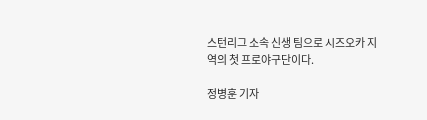스턴리그 소속 신생 팀으로 시즈오카 지역의 첫 프로야구단이다.

정병훈 기자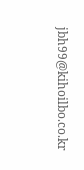jbh99@kihoilbo.co.kr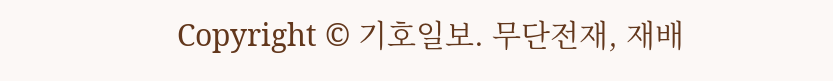Copyright © 기호일보. 무단전재, 재배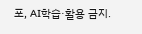포, AI학습·활용 금지.